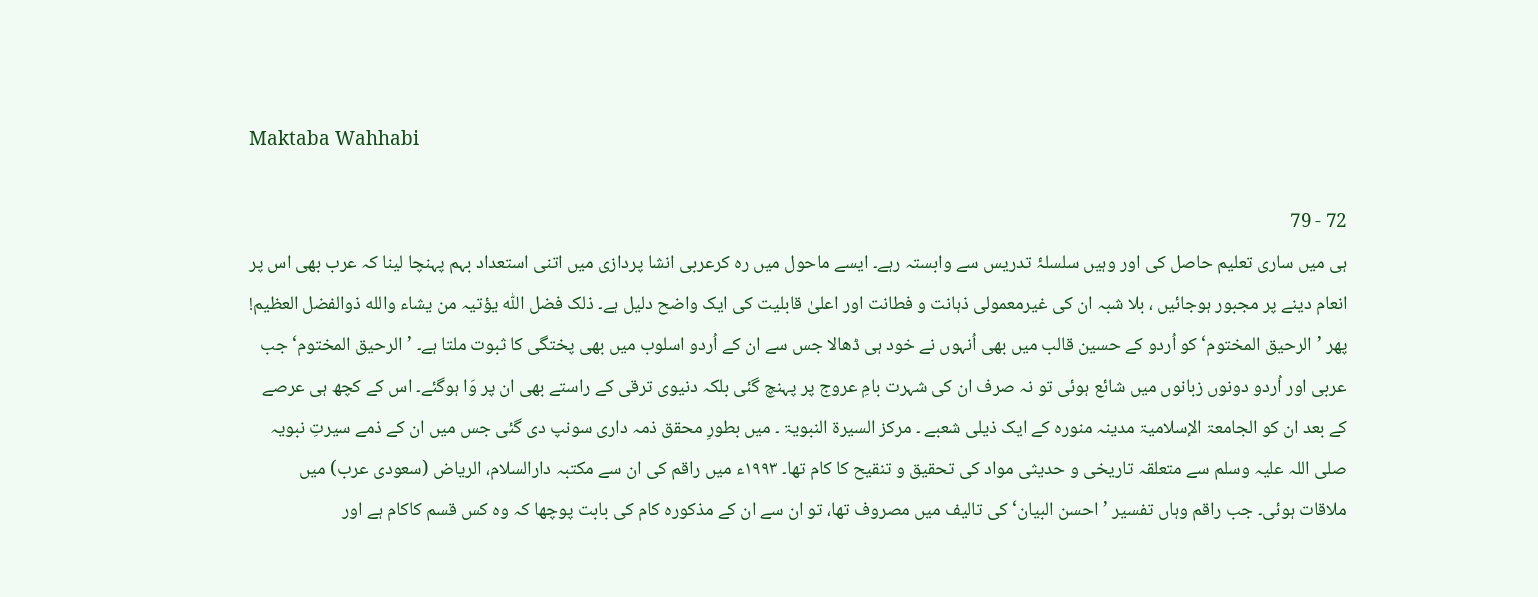Maktaba Wahhabi

72 - 79
ہی میں ساری تعلیم حاصل کی اور وہیں سلسلۂ تدریس سے وابستہ رہے۔ ایسے ماحول میں رہ کرعربی انشا پردازی میں اتنی استعداد بہم پہنچا لینا کہ عرب بھی اس پر انعام دینے پر مجبور ہوجائیں ، بلا شبہ ان کی غیرمعمولی ذہانت و فطانت اور اعلیٰ قابلیت کی ایک واضح دلیل ہے۔ ذلک فضل اللّٰه یؤتیہ من یشاء والله ذوالفضل العظیم! پھر ’الرحیق المختوم‘ کو اُردو کے حسین قالب میں بھی اُنہوں نے خود ہی ڈھالا جس سے ان کے اُردو اسلوب میں بھی پختگی کا ثبوت ملتا ہے۔ ’الرحیق المختوم‘ جب عربی اور اُردو دونوں زبانوں میں شائع ہوئی تو نہ صرف ان کی شہرت بامِ عروج پر پہنچ گئی بلکہ دنیوی ترقی کے راستے بھی ان پر وَا ہوگئے۔ اس کے کچھ ہی عرصے کے بعد ان کو الجامعۃ الإسلامیۃ مدینہ منورہ کے ایک ذیلی شعبے ۔ مرکز السیرۃ النبویۃ ۔ میں بطورِ محقق ذمہ داری سونپ دی گئی جس میں ان کے ذمے سیرتِ نبویہ صلی اللہ علیہ وسلم سے متعلقہ تاریخی و حدیثی مواد کی تحقیق و تنقیح کا کام تھا۔ ۱۹۹۳ء میں راقم کی ان سے مکتبہ دارالسلام، الریاض (سعودی عرب) میں ملاقات ہوئی۔ جب راقم وہاں تفسیر ’احسن البیان‘کی تالیف میں مصروف تھا، تو ان سے ان کے مذکورہ کام کی بابت پوچھا کہ وہ کس قسم کاکام ہے اور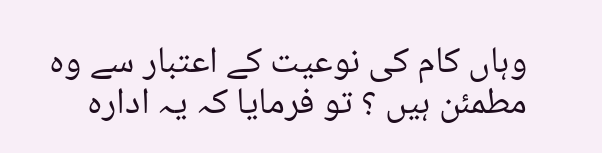وہاں کام کی نوعیت کے اعتبار سے وہ مطمئن ہیں ؟ تو فرمایا کہ یہ ادارہ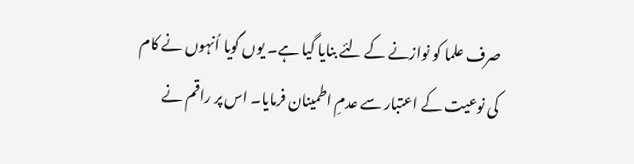صرف علما کو نوازنے کے لئے بنایا گیا ہے۔ یوں گویا اُنہوں نے کام کی نوعیت کے اعتبار سے عدمِ اطمینان فرمایا۔ اس پر راقم نے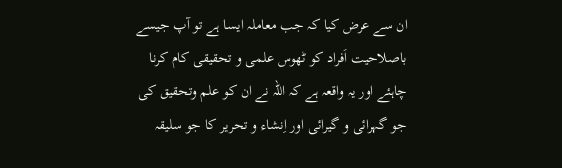ان سے عرض کیا کہ جب معاملہ ایسا ہے تو آپ جیسے باصلاحیت اَفراد کو ٹھوس علمی و تحقیقی کام کرنا چاہئے اور یہ واقعہ ہے کہ اللہ نے ان کو علم وتحقیق کی جو گہرائی و گیرائی اور اِنشاء و تحریر کا جو سلیقہ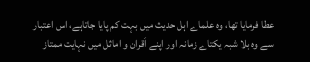عطا فرمایا تھا، وہ علماے اہل حدیث میں بہت کم پایا جاتاہے، اس اعتبار سے وہ بلا شبہ یکتاے زمانہ اور اپنے اَقران و اماثل میں نہایت ممتاز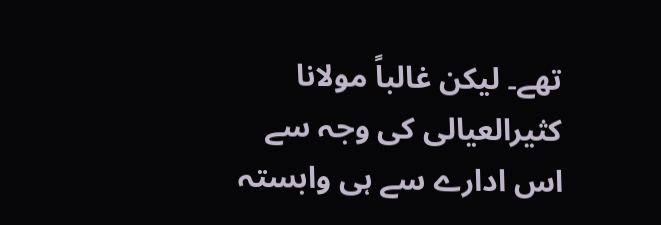تھے۔ لیکن غالباً مولانا کثیرالعیالی کی وجہ سے اس ادارے سے ہی وابستہ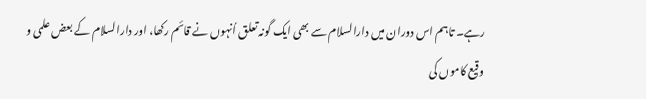رہے۔ تاہم اس دوران میں دارالسلام سے بھی ایک گونہ تعلق اُنہوں نے قائم رکھا، اور دارالسلام کے بعض علمی و وقیع کاموں کی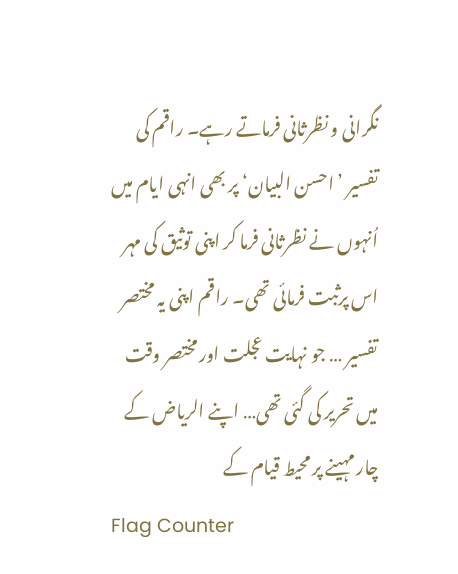نگرانی و نظرثانی فرماتے رہے۔ راقم کی تفسیر ’احسن البیان‘ پر بھی انہی ایام میں اُنہوں نے نظرثانی فرما کر اپنی توثیق کی مہر اس پرثبت فرمائی تھی۔ راقم اپنی یہ مختصر تفسیر … جو نہایت عجلت اور مختصر وقت میں تحریر کی گئی تھی… اپنے الریاض کے چار مہینے پر محیط قیام کے
Flag Counter